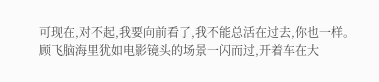可现在,对不起,我要向前看了,我不能总活在过去,你也一样。
顾飞脑海里犹如电影镜头的场景一闪而过,开着车在大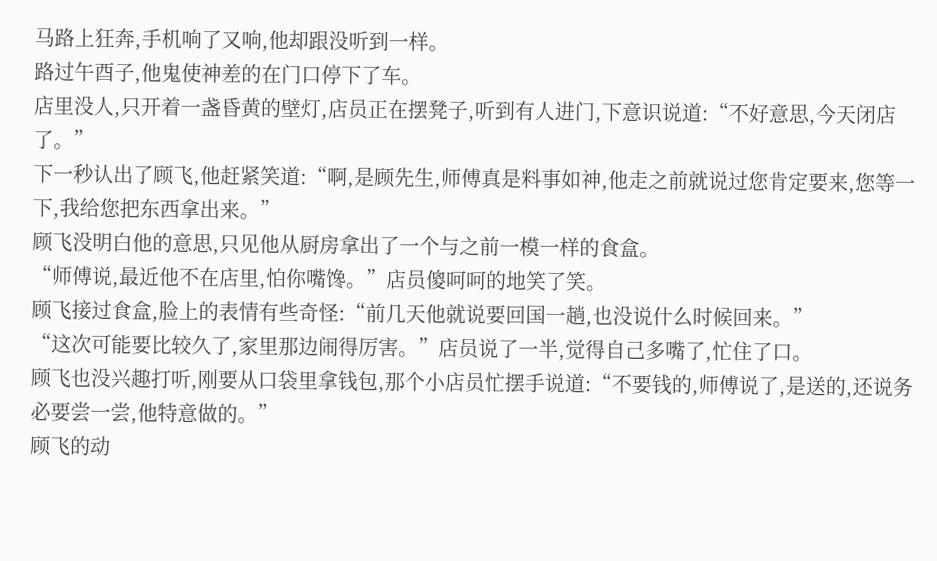马路上狂奔,手机响了又响,他却跟没听到一样。
路过午酉子,他鬼使神差的在门口停下了车。
店里没人,只开着一盏昏黄的壁灯,店员正在摆凳子,听到有人进门,下意识说道:“不好意思,今天闭店了。”
下一秒认出了顾飞,他赶紧笑道:“啊,是顾先生,师傅真是料事如神,他走之前就说过您肯定要来,您等一下,我给您把东西拿出来。”
顾飞没明白他的意思,只见他从厨房拿出了一个与之前一模一样的食盒。
“师傅说,最近他不在店里,怕你嘴馋。”店员傻呵呵的地笑了笑。
顾飞接过食盒,脸上的表情有些奇怪:“前几天他就说要回国一趟,也没说什么时候回来。”
“这次可能要比较久了,家里那边闹得厉害。”店员说了一半,觉得自己多嘴了,忙住了口。
顾飞也没兴趣打听,刚要从口袋里拿钱包,那个小店员忙摆手说道:“不要钱的,师傅说了,是送的,还说务必要尝一尝,他特意做的。”
顾飞的动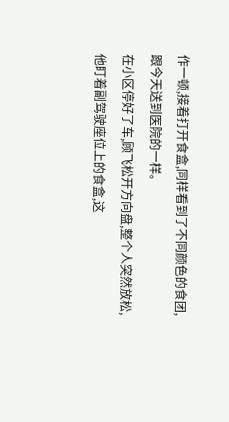作一顿,接着打开食盒,同样看到了不同颜色的食团,跟今天送到医院的一样。
在小区停好了车,顾飞松开方向盘,整个人突然放松,他盯着副驾驶座位上的食盒,这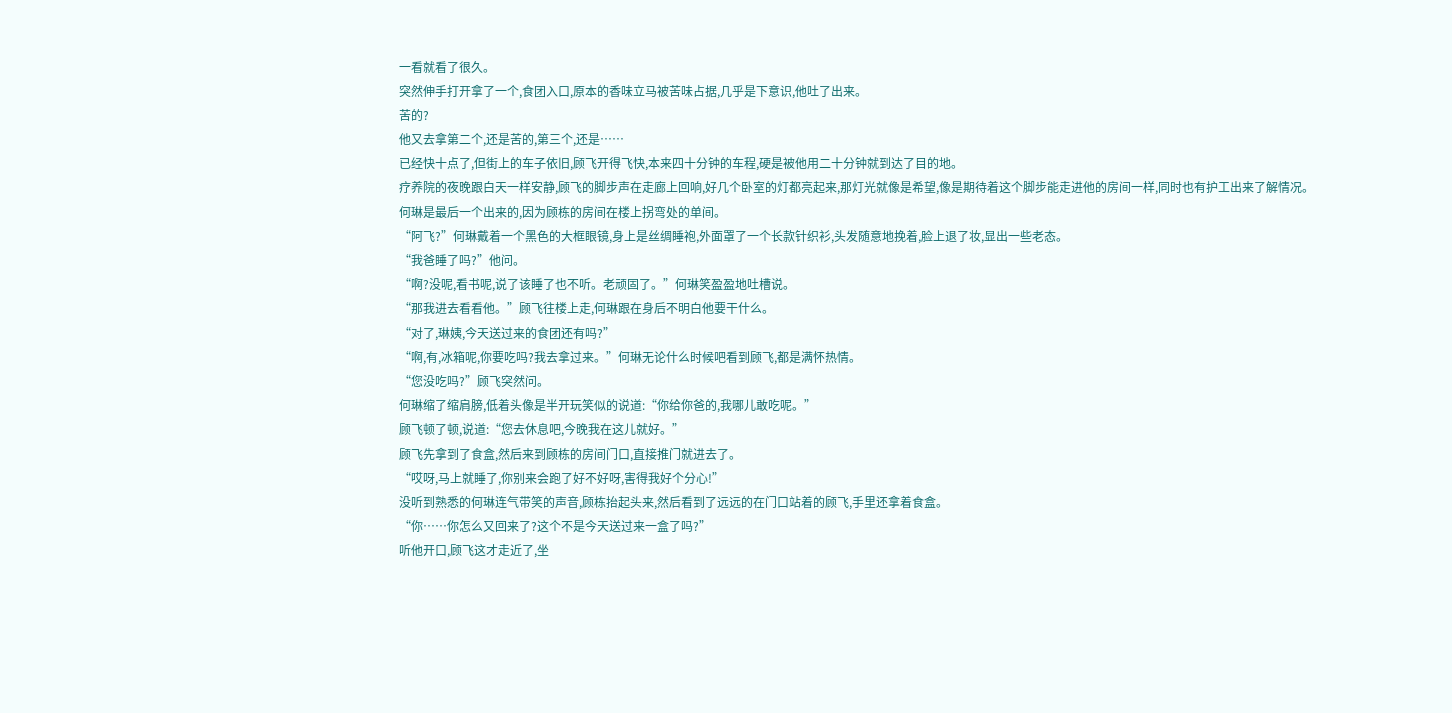一看就看了很久。
突然伸手打开拿了一个,食团入口,原本的香味立马被苦味占据,几乎是下意识,他吐了出来。
苦的?
他又去拿第二个,还是苦的,第三个,还是……
已经快十点了,但街上的车子依旧,顾飞开得飞快,本来四十分钟的车程,硬是被他用二十分钟就到达了目的地。
疗养院的夜晚跟白天一样安静,顾飞的脚步声在走廊上回响,好几个卧室的灯都亮起来,那灯光就像是希望,像是期待着这个脚步能走进他的房间一样,同时也有护工出来了解情况。
何琳是最后一个出来的,因为顾栋的房间在楼上拐弯处的单间。
“阿飞?”何琳戴着一个黑色的大框眼镜,身上是丝绸睡袍,外面罩了一个长款针织衫,头发随意地挽着,脸上退了妆,显出一些老态。
“我爸睡了吗?”他问。
“啊?没呢,看书呢,说了该睡了也不听。老顽固了。”何琳笑盈盈地吐槽说。
“那我进去看看他。”顾飞往楼上走,何琳跟在身后不明白他要干什么。
“对了,琳姨,今天送过来的食团还有吗?”
“啊,有,冰箱呢,你要吃吗?我去拿过来。”何琳无论什么时候吧看到顾飞,都是满怀热情。
“您没吃吗?”顾飞突然问。
何琳缩了缩肩膀,低着头像是半开玩笑似的说道:“你给你爸的,我哪儿敢吃呢。”
顾飞顿了顿,说道:“您去休息吧,今晚我在这儿就好。”
顾飞先拿到了食盒,然后来到顾栋的房间门口,直接推门就进去了。
“哎呀,马上就睡了,你别来会跑了好不好呀,害得我好个分心!”
没听到熟悉的何琳连气带笑的声音,顾栋抬起头来,然后看到了远远的在门口站着的顾飞,手里还拿着食盒。
“你……你怎么又回来了?这个不是今天送过来一盒了吗?”
听他开口,顾飞这才走近了,坐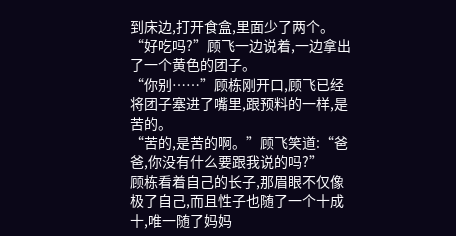到床边,打开食盒,里面少了两个。
“好吃吗?”顾飞一边说着,一边拿出了一个黄色的团子。
“你别……”顾栋刚开口,顾飞已经将团子塞进了嘴里,跟预料的一样,是苦的。
“苦的,是苦的啊。”顾飞笑道:“爸爸,你没有什么要跟我说的吗?”
顾栋看着自己的长子,那眉眼不仅像极了自己,而且性子也随了一个十成十,唯一随了妈妈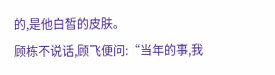的,是他白皙的皮肤。
顾栋不说话,顾飞便问:“当年的事,我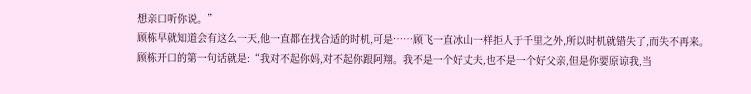想亲口听你说。”
顾栋早就知道会有这么一天,他一直都在找合适的时机,可是……顾飞一直冰山一样拒人于千里之外,所以时机就错失了,而失不再来。
顾栋开口的第一句话就是:“我对不起你妈,对不起你跟阿翔。我不是一个好丈夫,也不是一个好父亲,但是你要原谅我,当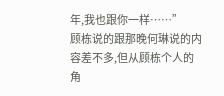年,我也跟你一样……”
顾栋说的跟那晚何琳说的内容差不多,但从顾栋个人的角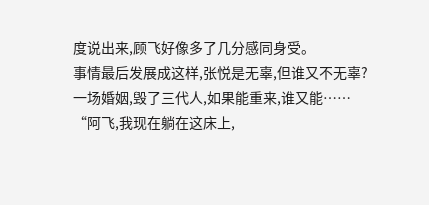度说出来,顾飞好像多了几分感同身受。
事情最后发展成这样,张悦是无辜,但谁又不无辜?
一场婚姻,毁了三代人,如果能重来,谁又能……
“阿飞,我现在躺在这床上,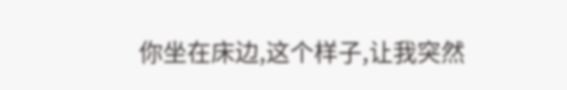你坐在床边,这个样子,让我突然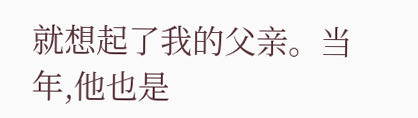就想起了我的父亲。当年,他也是